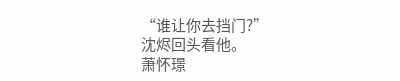“谁让你去挡门?”
沈烬回头看他。
萧怀璟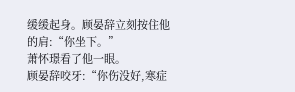缓缓起身。顾晏辞立刻按住他的肩:“你坐下。”
萧怀璟看了他一眼。
顾晏辞咬牙:“你伤没好,寒症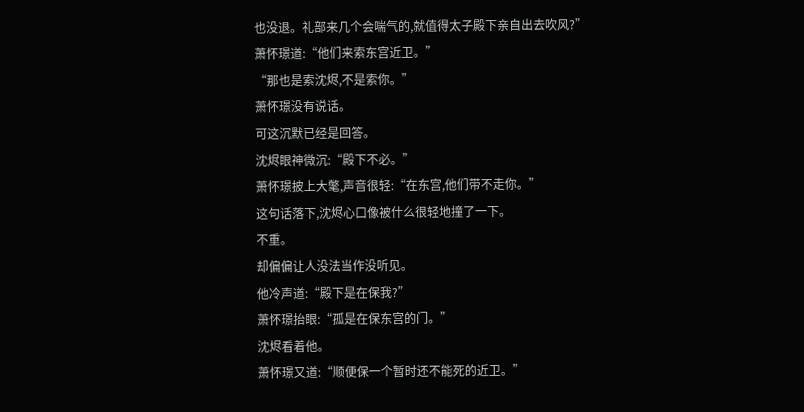也没退。礼部来几个会喘气的,就值得太子殿下亲自出去吹风?”
萧怀璟道:“他们来索东宫近卫。”
“那也是索沈烬,不是索你。”
萧怀璟没有说话。
可这沉默已经是回答。
沈烬眼神微沉:“殿下不必。”
萧怀璟披上大氅,声音很轻:“在东宫,他们带不走你。”
这句话落下,沈烬心口像被什么很轻地撞了一下。
不重。
却偏偏让人没法当作没听见。
他冷声道:“殿下是在保我?”
萧怀璟抬眼:“孤是在保东宫的门。”
沈烬看着他。
萧怀璟又道:“顺便保一个暂时还不能死的近卫。”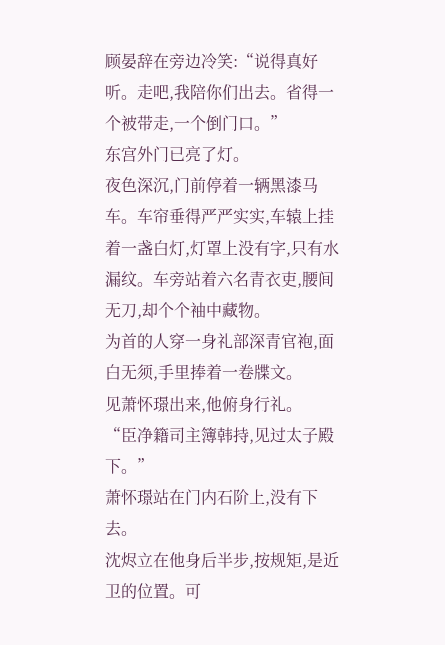顾晏辞在旁边冷笑:“说得真好听。走吧,我陪你们出去。省得一个被带走,一个倒门口。”
东宫外门已亮了灯。
夜色深沉,门前停着一辆黑漆马车。车帘垂得严严实实,车辕上挂着一盏白灯,灯罩上没有字,只有水漏纹。车旁站着六名青衣吏,腰间无刀,却个个袖中藏物。
为首的人穿一身礼部深青官袍,面白无须,手里捧着一卷牒文。
见萧怀璟出来,他俯身行礼。
“臣净籍司主簿韩持,见过太子殿下。”
萧怀璟站在门内石阶上,没有下去。
沈烬立在他身后半步,按规矩,是近卫的位置。可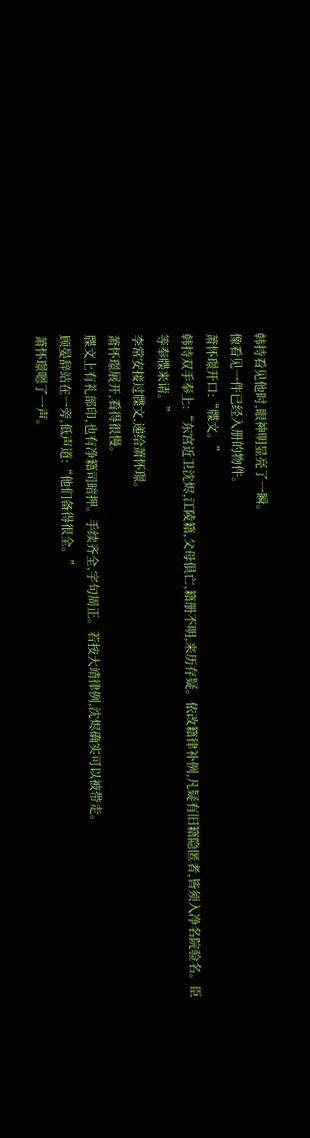韩持看见他时,眼神明显亮了一瞬。
像看见一件已经入册的物件。
萧怀璟开口:“牒文。”
韩持双手奉上:“东宫近卫沈烬,江陵籍,父母俱亡,籍册不明,来历存疑。依改籍律补例,凡疑有旧籍隐匿者,皆须入净名院验名。臣等奉牒来请。”
李常安接过牒文,递给萧怀璟。
萧怀璟展开,看得很慢。
牒文上有礼部印,也有净籍司暗押。手续齐全,字句周正。若按大靖律例,沈烬确实可以被带走。
顾晏辞站在一旁,低声道:“他们备得很全。”
萧怀璟嗯了一声。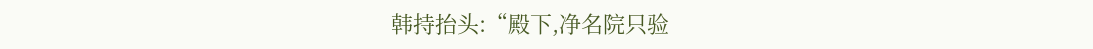韩持抬头:“殿下,净名院只验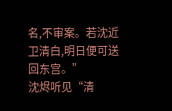名,不审案。若沈近卫清白,明日便可送回东宫。”
沈烬听见“清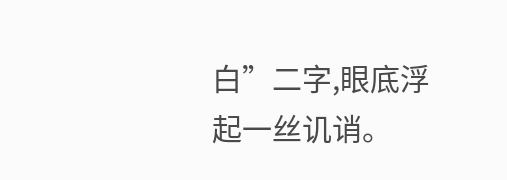白”二字,眼底浮起一丝讥诮。